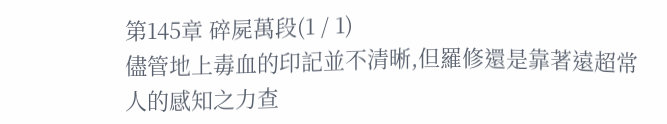第145章 碎屍萬段(1 / 1)
儘管地上毒血的印記並不清晰,但羅修還是靠著遠超常人的感知之力查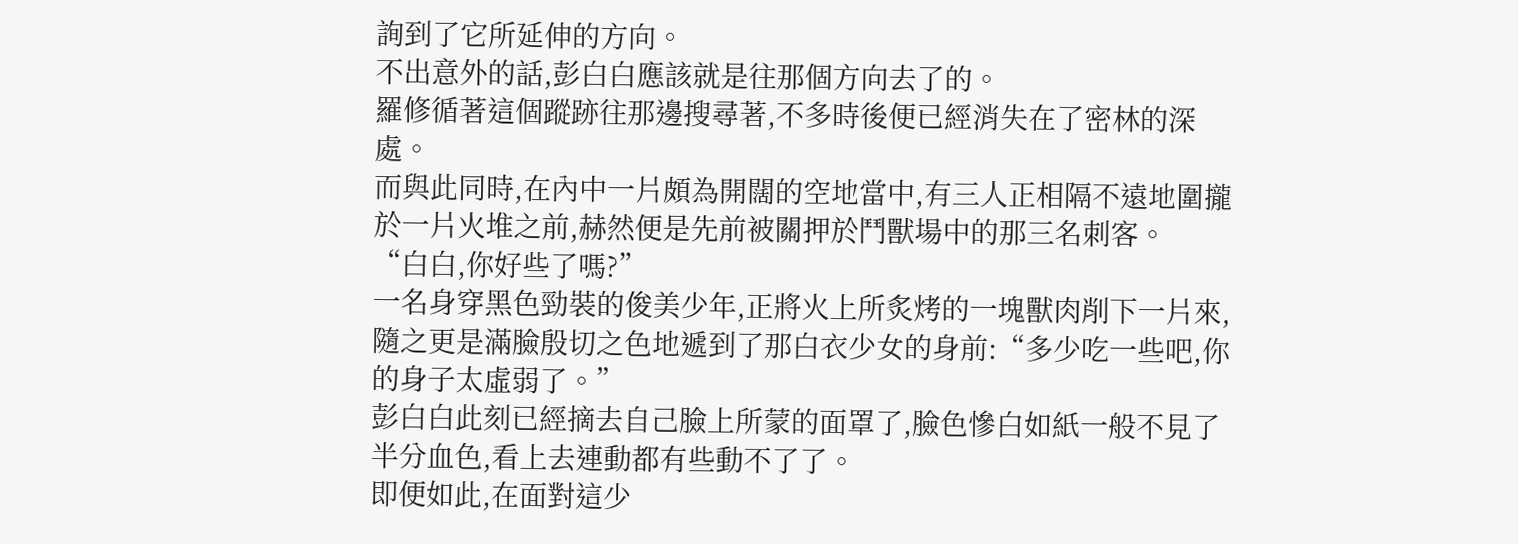詢到了它所延伸的方向。
不出意外的話,彭白白應該就是往那個方向去了的。
羅修循著這個蹤跡往那邊搜尋著,不多時後便已經消失在了密林的深處。
而與此同時,在內中一片頗為開闊的空地當中,有三人正相隔不遠地圍攏於一片火堆之前,赫然便是先前被關押於鬥獸場中的那三名刺客。
“白白,你好些了嗎?”
一名身穿黑色勁裝的俊美少年,正將火上所炙烤的一塊獸肉削下一片來,隨之更是滿臉殷切之色地遞到了那白衣少女的身前:“多少吃一些吧,你的身子太虛弱了。”
彭白白此刻已經摘去自己臉上所蒙的面罩了,臉色慘白如紙一般不見了半分血色,看上去連動都有些動不了了。
即便如此,在面對這少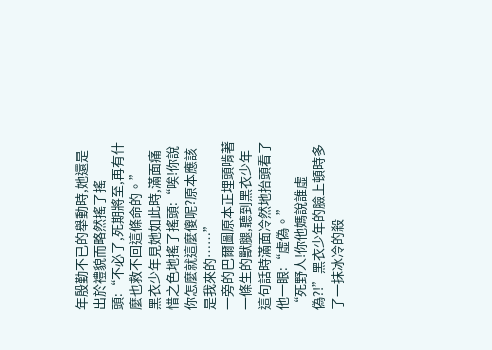年殷勤不已的舉動時,她還是出於禮貌而略然搖了搖頭:“不必了,死期將至,再有什麼也救不回這條命的。”
黑衣少年見她如此時,滿面痛惜之色地搖了搖頭:“唉!你說你怎麼就這麼傻呢?原本應該是我來的……”
一旁的巴爾圖原本正埋頭啃著一條生的獸腿,聽到黑衣少年這句話時滿面冷然地抬頭看了他一眼:“虛偽。”
“死野人!你他媽說誰虛偽?!”黑衣少年的臉上頓時多了一抹冰冷的殺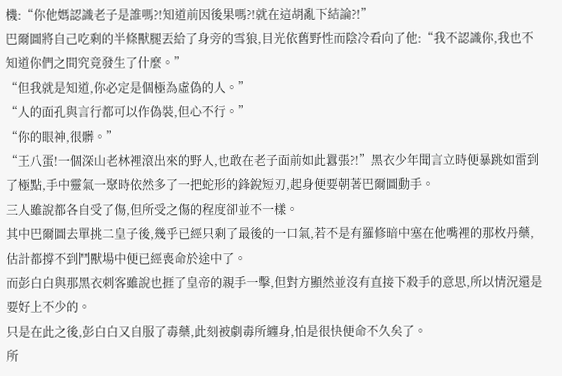機:“你他媽認識老子是誰嗎?!知道前因後果嗎?!就在這胡亂下結論?!”
巴爾圖將自己吃剩的半條獸腿丟給了身旁的雪狼,目光依舊野性而陰冷看向了他:“我不認識你,我也不知道你們之間究竟發生了什麼。”
“但我就是知道,你必定是個極為虛偽的人。”
“人的面孔與言行都可以作偽裝,但心不行。”
“你的眼神,很髒。”
“王八蛋!一個深山老林裡滾出來的野人,也敢在老子面前如此囂張?!”黑衣少年聞言立時便暴跳如雷到了極點,手中靈氣一聚時依然多了一把蛇形的鋒銳短刃,起身便要朝著巴爾圖動手。
三人雖說都各自受了傷,但所受之傷的程度卻並不一樣。
其中巴爾圖去單挑二皇子後,幾乎已經只剩了最後的一口氣,若不是有羅修暗中塞在他嘴裡的那枚丹藥,估計都撐不到鬥獸場中便已經喪命於途中了。
而彭白白與那黑衣刺客雖說也捱了皇帝的親手一擊,但對方顯然並沒有直接下殺手的意思,所以情況還是要好上不少的。
只是在此之後,彭白白又自服了毒藥,此刻被劇毒所纏身,怕是很快便命不久矣了。
所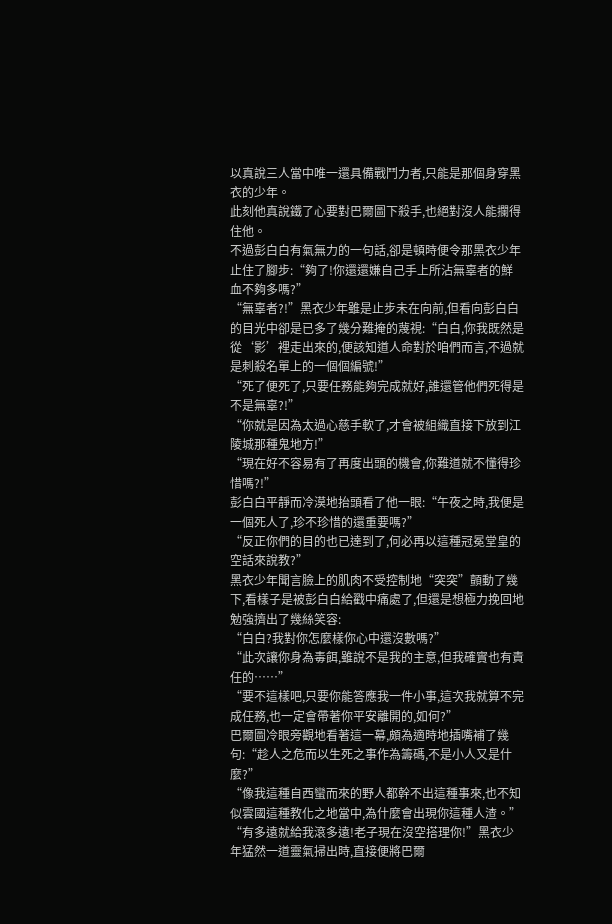以真說三人當中唯一還具備戰鬥力者,只能是那個身穿黑衣的少年。
此刻他真說鐵了心要對巴爾圖下殺手,也絕對沒人能攔得住他。
不過彭白白有氣無力的一句話,卻是頓時便令那黑衣少年止住了腳步:“夠了!你還還嫌自己手上所沾無辜者的鮮血不夠多嗎?”
“無辜者?!”黑衣少年雖是止步未在向前,但看向彭白白的目光中卻是已多了幾分難掩的蔑視:“白白,你我既然是從‘影’裡走出來的,便該知道人命對於咱們而言,不過就是刺殺名單上的一個個編號!”
“死了便死了,只要任務能夠完成就好,誰還管他們死得是不是無辜?!”
“你就是因為太過心慈手軟了,才會被組織直接下放到江陵城那種鬼地方!”
“現在好不容易有了再度出頭的機會,你難道就不懂得珍惜嗎?!”
彭白白平靜而冷漠地抬頭看了他一眼:“午夜之時,我便是一個死人了,珍不珍惜的還重要嗎?”
“反正你們的目的也已達到了,何必再以這種冠冕堂皇的空話來說教?”
黑衣少年聞言臉上的肌肉不受控制地“突突”顫動了幾下,看樣子是被彭白白給戳中痛處了,但還是想極力挽回地勉強擠出了幾絲笑容:
“白白?我對你怎麼樣你心中還沒數嗎?”
“此次讓你身為毒餌,雖說不是我的主意,但我確實也有責任的……”
“要不這樣吧,只要你能答應我一件小事,這次我就算不完成任務,也一定會帶著你平安離開的,如何?”
巴爾圖冷眼旁觀地看著這一幕,頗為適時地插嘴補了幾句:“趁人之危而以生死之事作為籌碼,不是小人又是什麼?”
“像我這種自西蠻而來的野人都幹不出這種事來,也不知似雲國這種教化之地當中,為什麼會出現你這種人渣。”
“有多遠就給我滾多遠!老子現在沒空搭理你!”黑衣少年猛然一道靈氣掃出時,直接便將巴爾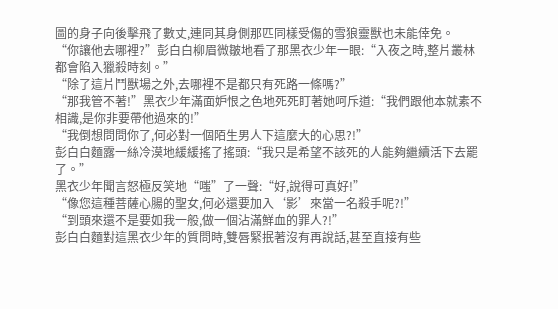圖的身子向後擊飛了數丈,連同其身側那匹同樣受傷的雪狼靈獸也未能倖免。
“你讓他去哪裡?”彭白白柳眉微皺地看了那黑衣少年一眼:“入夜之時,整片叢林都會陷入獵殺時刻。”
“除了這片鬥獸場之外,去哪裡不是都只有死路一條嗎?”
“那我管不著!”黑衣少年滿面妒恨之色地死死盯著她呵斥道:“我們跟他本就素不相識,是你非要帶他過來的!”
“我倒想問問你了,何必對一個陌生男人下這麼大的心思?!”
彭白白麵露一絲冷漠地緩緩搖了搖頭:“我只是希望不該死的人能夠繼續活下去罷了。”
黑衣少年聞言怒極反笑地“嗤”了一聲:“好,說得可真好!”
“像您這種菩薩心腸的聖女,何必還要加入‘影’來當一名殺手呢?!”
“到頭來還不是要如我一般,做一個沾滿鮮血的罪人?!”
彭白白麵對這黑衣少年的質問時,雙唇緊抿著沒有再說話,甚至直接有些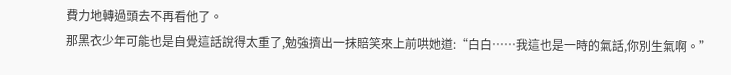費力地轉過頭去不再看他了。
那黑衣少年可能也是自覺這話說得太重了,勉強擠出一抹賠笑來上前哄她道:“白白……我這也是一時的氣話,你別生氣啊。”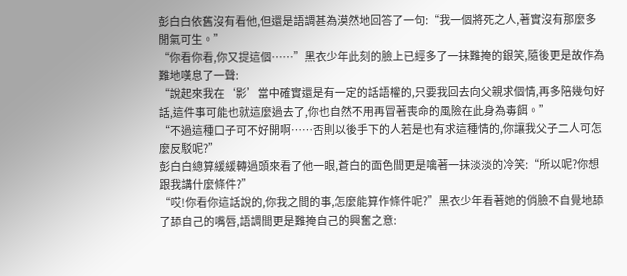彭白白依舊沒有看他,但還是語調甚為漠然地回答了一句:“我一個將死之人,著實沒有那麼多閒氣可生。”
“你看你看,你又提這個……”黑衣少年此刻的臉上已經多了一抹難掩的銀笑,隨後更是故作為難地嘆息了一聲:
“說起來我在‘影’當中確實還是有一定的話語權的,只要我回去向父親求個情,再多陪幾句好話,這件事可能也就這麼過去了,你也自然不用再冒著喪命的風險在此身為毒餌。”
“不過這種口子可不好開啊……否則以後手下的人若是也有求這種情的,你讓我父子二人可怎麼反駁呢?”
彭白白總算緩緩轉過頭來看了他一眼,蒼白的面色間更是噙著一抹淡淡的冷笑:“所以呢?你想跟我講什麼條件?”
“哎!你看你這話說的,你我之間的事,怎麼能算作條件呢?”黑衣少年看著她的俏臉不自覺地舔了舔自己的嘴唇,語調間更是難掩自己的興奮之意: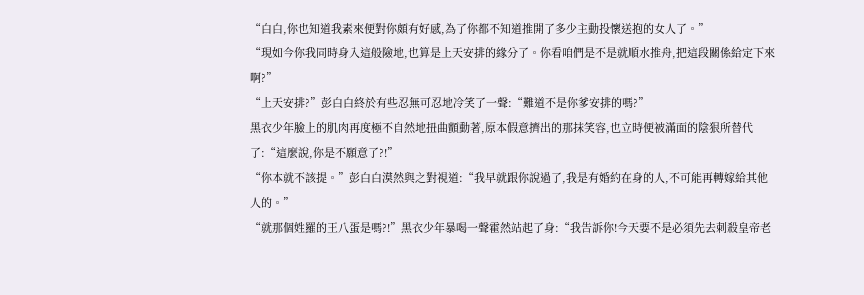“白白,你也知道我素來便對你頗有好感,為了你都不知道推開了多少主動投懷送抱的女人了。”
“現如今你我同時身入這般險地,也算是上天安排的緣分了。你看咱們是不是就順水推舟,把這段關係給定下來啊?”
“上天安排?”彭白白終於有些忍無可忍地冷笑了一聲:“難道不是你爹安排的嗎?”
黑衣少年臉上的肌肉再度極不自然地扭曲顫動著,原本假意擠出的那抹笑容,也立時便被滿面的陰狠所替代了:“這麼說,你是不願意了?!”
“你本就不該提。”彭白白漠然與之對視道:“我早就跟你說過了,我是有婚約在身的人,不可能再轉嫁給其他人的。”
“就那個姓羅的王八蛋是嗎?!”黑衣少年暴喝一聲霍然站起了身:“我告訴你!今天要不是必須先去刺殺皇帝老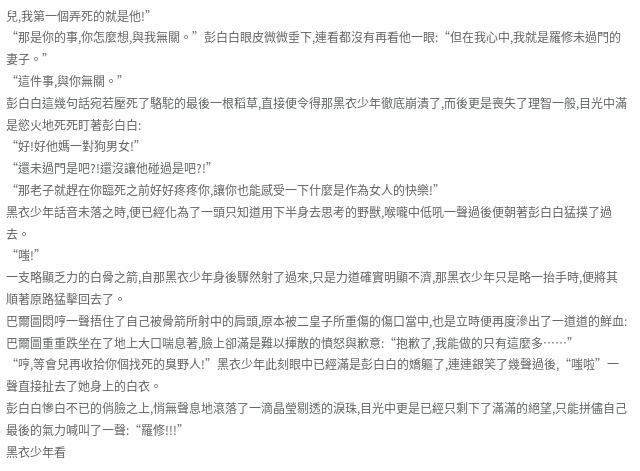兒,我第一個弄死的就是他!”
“那是你的事,你怎麼想,與我無關。”彭白白眼皮微微垂下,連看都沒有再看他一眼:“但在我心中,我就是羅修未過門的妻子。”
“這件事,與你無關。”
彭白白這幾句話宛若壓死了駱駝的最後一根稻草,直接便令得那黑衣少年徹底崩潰了,而後更是喪失了理智一般,目光中滿是慾火地死死盯著彭白白:
“好!好他媽一對狗男女!”
“還未過門是吧?!還沒讓他碰過是吧?!”
“那老子就趕在你臨死之前好好疼疼你,讓你也能感受一下什麼是作為女人的快樂!”
黑衣少年話音未落之時,便已經化為了一頭只知道用下半身去思考的野獸,喉嚨中低吼一聲過後便朝著彭白白猛撲了過去。
“嗤!”
一支略顯乏力的白骨之箭,自那黑衣少年身後驟然射了過來,只是力道確實明顯不濟,那黑衣少年只是略一抬手時,便將其順著原路猛擊回去了。
巴爾圖悶哼一聲捂住了自己被骨箭所射中的肩頭,原本被二皇子所重傷的傷口當中,也是立時便再度滲出了一道道的鮮血:
巴爾圖重重跌坐在了地上大口喘息著,臉上卻滿是難以揮散的憤怒與歉意:“抱歉了,我能做的只有這麼多……”
“哼,等會兒再收拾你個找死的臭野人!”黑衣少年此刻眼中已經滿是彭白白的嬌軀了,連連銀笑了幾聲過後,“嗤啦”一聲直接扯去了她身上的白衣。
彭白白慘白不已的俏臉之上,悄無聲息地滾落了一滴晶瑩剔透的淚珠,目光中更是已經只剩下了滿滿的絕望,只能拼儘自己最後的氣力喊叫了一聲:“羅修!!!”
黑衣少年看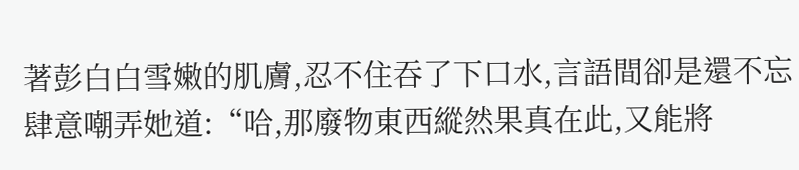著彭白白雪嫩的肌膚,忍不住吞了下口水,言語間卻是還不忘肆意嘲弄她道:“哈,那廢物東西縱然果真在此,又能將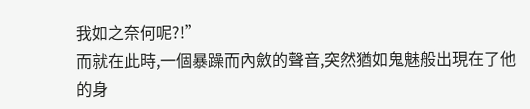我如之奈何呢?!”
而就在此時,一個暴躁而內斂的聲音,突然猶如鬼魅般出現在了他的身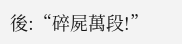後:“碎屍萬段!”